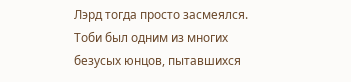Лэрд тогда просто засмеялся. Тоби был одним из многих безусых юнцов, пытавшихся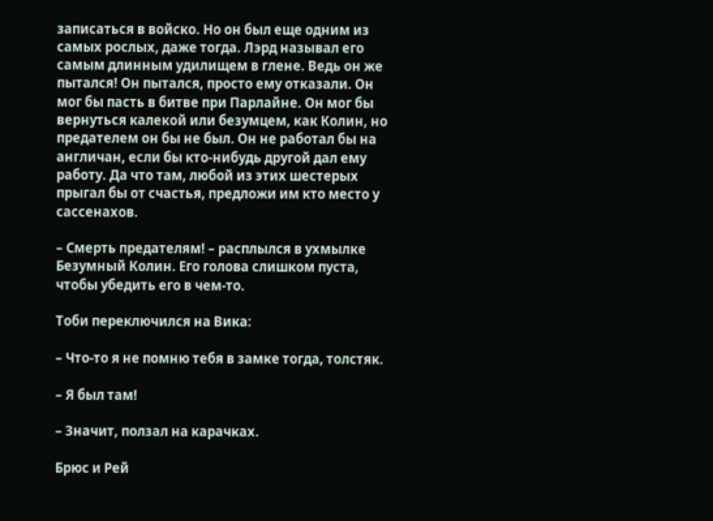записаться в войско. Но он был еще одним из самых рослых, даже тогда. Лэрд называл его самым длинным удилищем в глене. Ведь он же пытался! Он пытался, просто ему отказали. Он мог бы пасть в битве при Парлайне. Он мог бы вернуться калекой или безумцем, как Колин, но предателем он бы не был. Он не работал бы на англичан, если бы кто-нибудь другой дал ему работу. Да что там, любой из этих шестерых прыгал бы от счастья, предложи им кто место у сассенахов.

– Смерть предателям! – расплылся в ухмылке Безумный Колин. Его голова слишком пуста, чтобы убедить его в чем-то.

Тоби переключился на Вика:

– Что-то я не помню тебя в замке тогда, толстяк.

– Я был там!

– Значит, ползал на карачках.

Брюс и Рей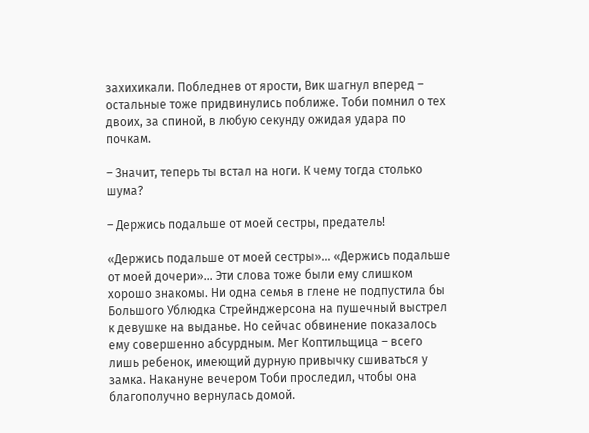захихикали. Побледнев от ярости, Вик шагнул вперед – остальные тоже придвинулись поближе. Тоби помнил о тех двоих, за спиной, в любую секунду ожидая удара по почкам.

– Значит, теперь ты встал на ноги. К чему тогда столько шума?

– Держись подальше от моей сестры, предатель!

«Держись подальше от моей сестры»… «Держись подальше от моей дочери»… Эти слова тоже были ему слишком хорошо знакомы. Ни одна семья в глене не подпустила бы Большого Ублюдка Стрейнджерсона на пушечный выстрел к девушке на выданье. Но сейчас обвинение показалось ему совершенно абсурдным. Мег Коптильщица – всего лишь ребенок, имеющий дурную привычку сшиваться у замка. Накануне вечером Тоби проследил, чтобы она благополучно вернулась домой.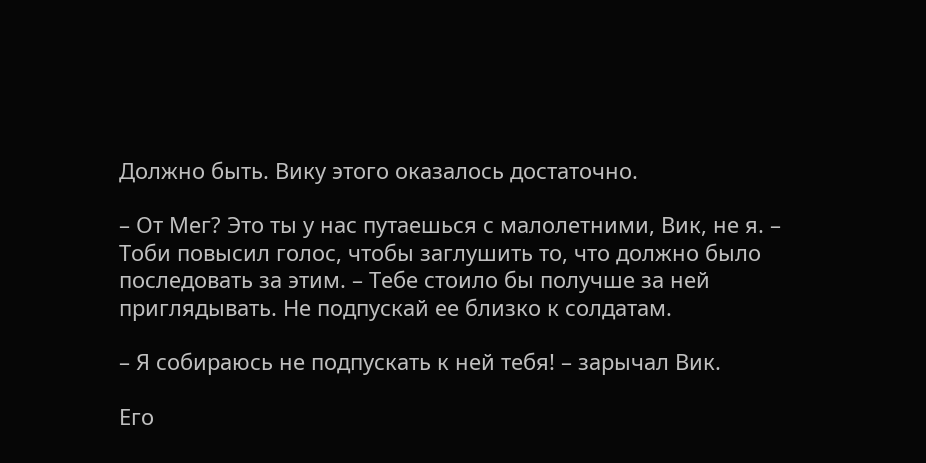Должно быть. Вику этого оказалось достаточно.

– От Мег? Это ты у нас путаешься с малолетними, Вик, не я. – Тоби повысил голос, чтобы заглушить то, что должно было последовать за этим. – Тебе стоило бы получше за ней приглядывать. Не подпускай ее близко к солдатам.

– Я собираюсь не подпускать к ней тебя! – зарычал Вик.

Его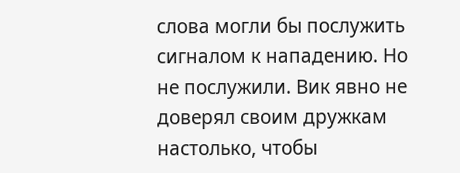слова могли бы послужить сигналом к нападению. Но не послужили. Вик явно не доверял своим дружкам настолько, чтобы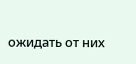ожидать от них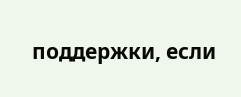поддержки, если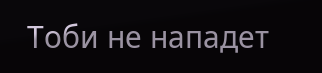Тоби не нападет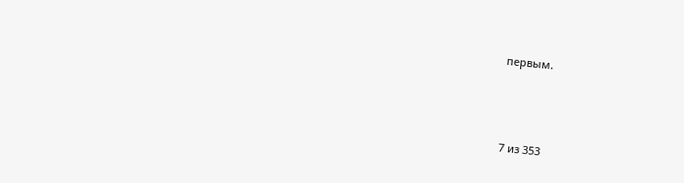первым.



7 из 353